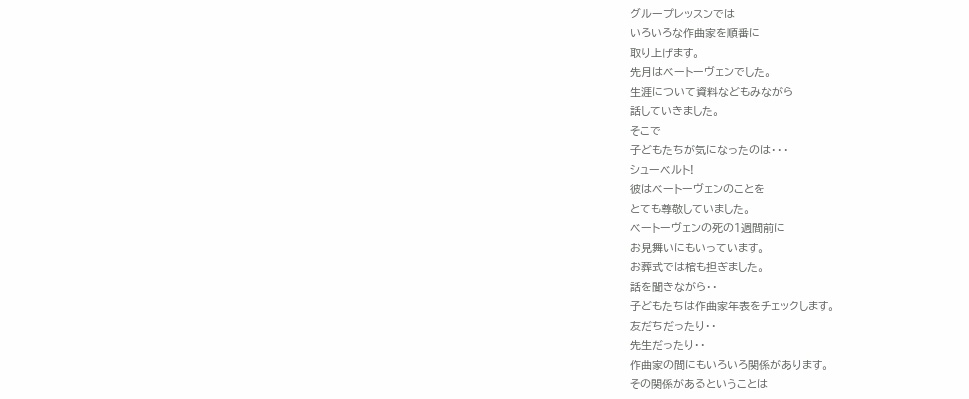グループレッスンでは
いろいろな作曲家を順番に
取り上げます。
先月はベートーヴェンでした。
生涯について資料などもみながら
話していきました。
そこで
子どもたちが気になったのは・・・
シューベルト!
彼はベートーヴェンのことを
とても尊敬していました。
ベートーヴェンの死の1週間前に
お見舞いにもいっています。
お葬式では棺も担ぎました。
話を聞きながら・・
子どもたちは作曲家年表をチェックします。
友だちだったり・・
先生だったり・・
作曲家の間にもいろいろ関係があります。
その関係があるということは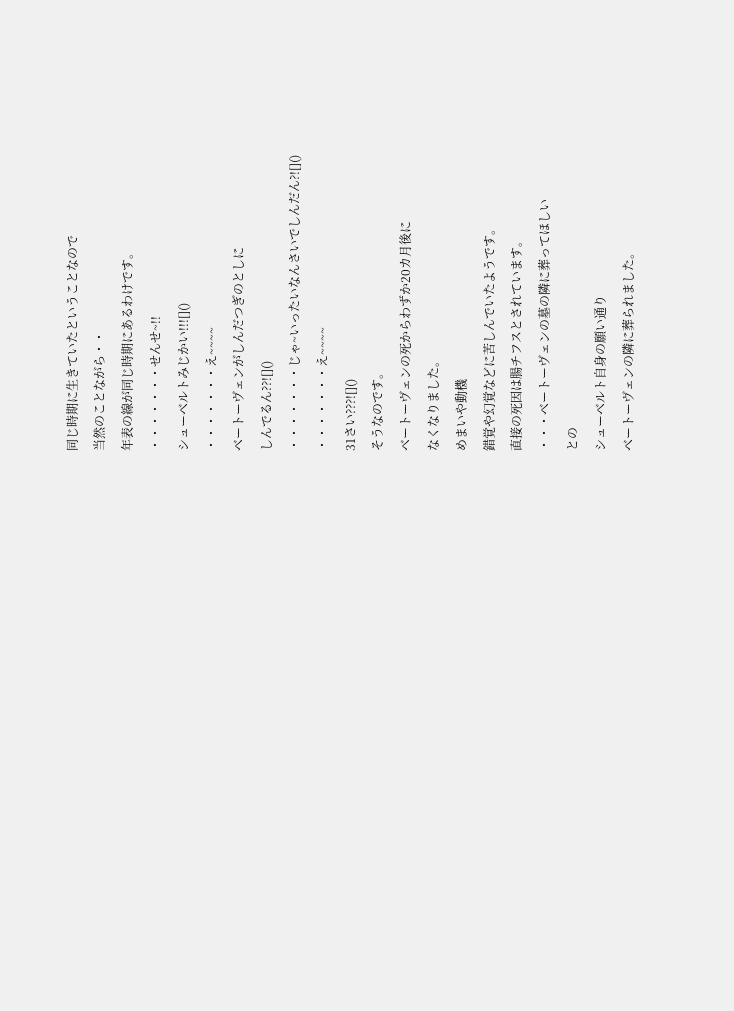同じ時期に生きていたということなので
当然のことながら・・
年表の線が同じ時期にあるわけです。
・・・・・・・せんせ~!!
シューベルトみじかい!!![]()
・・・・・・・え~~~~
ベートーヴェンがしんだつぎのとしに
しんでるん??![]()
・・・・・・・じゃ~いったいなんさいでしんだん?![]()
・・・・・・・え~~~~
31さい???![]()
そうなのです。
ベートーヴェンの死からわずか20カ月後に
なくなりました。
めまいや動機
錯覚や幻覚などに苦しんでいたようです。
直接の死因は腸チフスとされています。
・・・ベートーヴェンの墓の隣に葬ってほしい
との
シューベルト自身の願い通り
ベートーヴェンの隣に葬られました。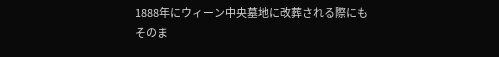1888年にウィーン中央墓地に改葬される際にも
そのま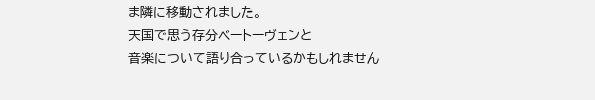ま隣に移動されました。
天国で思う存分ベートーヴェンと
音楽について語り合っているかもしれません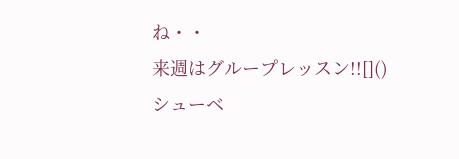ね・・
来週はグループレッスン!![]()
シューベ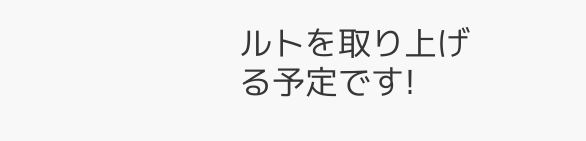ルトを取り上げる予定です!